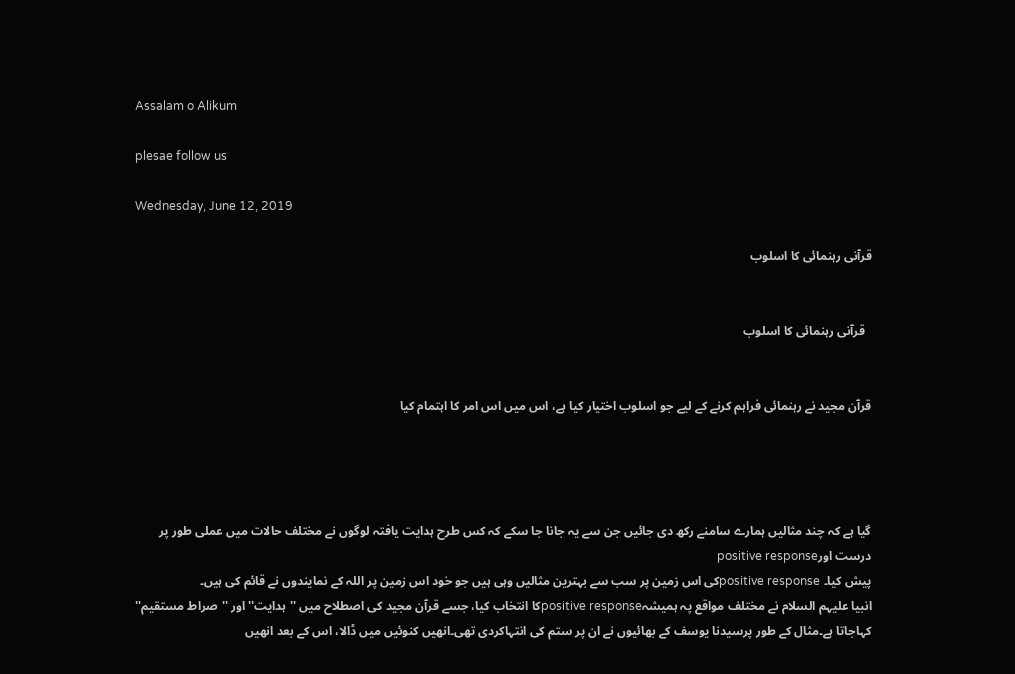Assalam o Alikum

plesae follow us

Wednesday, June 12, 2019

قرآنی رہنمائی کا اسلوب


  قرآنی رہنمائی کا اسلوب


قرآن مجید نے رہنمائی فراہم کرنے کے لیے جو اسلوب اختیار کیا ہے، اس میں اس امر کا اہتمام کیا




گیا ہے کہ چند مثالیں ہمارے سامنے رکھ دی جائیں جن سے یہ جانا جا سکے کہ کس طرح ہدایت یافتہ لوگوں نے مختلف حالات میں عملی طور پر درست اورpositive response
پیش کیا۔ positive responseکی اس زمین پر سب سے بہترین مثالیں وہی ہیں جو خود اس زمین پر اللہ کے نمایندوں نے قائم کی ہیں۔
انبیا علیہم السلام نے مختلف مواقع پہ ہمیشہpositive responseکا انتخاب کیا، جسے قرآن مجید کی اصطلاح میں ''ہدایت'' اور ''صراط مستقیم'' کہاجاتا ہے۔مثال کے طور پرسیدنا یوسف کے بھائیوں نے ان پر ستم کی انتہاکردی تھی۔انھیں کنوئیں میں ڈالا، اس کے بعد انھیں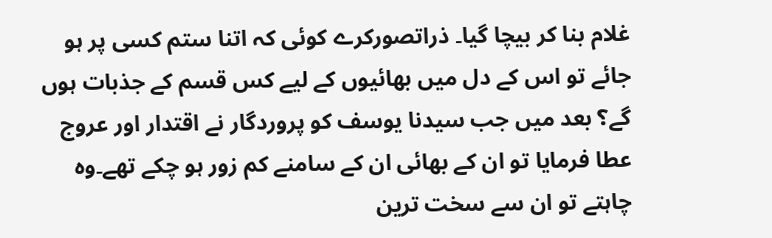غلام بنا کر بیچا گیا۔ ذراتصورکرے کوئی کہ اتنا ستم کسی پر ہو جائے تو اس کے دل میں بھائیوں کے لیے کس قسم کے جذبات ہوں گے؟ بعد میں جب سیدنا یوسف کو پروردگار نے اقتدار اور عروج عطا فرمایا تو ان کے بھائی ان کے سامنے کم زور ہو چکے تھے۔وہ چاہتے تو ان سے سخت ترین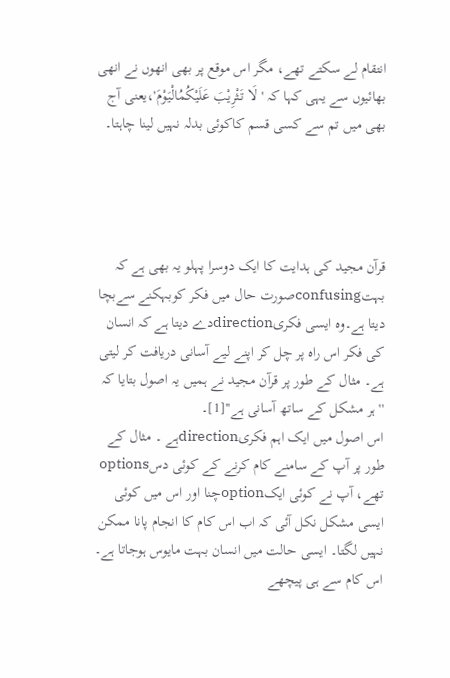انتقام لے سکتے تھے، مگر اس موقع پر بھی انھوں نے انھی بھائیوں سے یہی کہا کہ 'لَا تَثْرِيْبَ عَلَيْكُمُالْيَوْمَ'،یعنی آج بھی میں تم سے کسی قسم کاکوئی بدلہ نہیں لینا چاہتا۔




قرآن مجید کی ہدایت کا ایک دوسرا پہلو یہ بھی ہے کہ بہتconfusingصورت حال میں فکر کوبہکنے سےبچا دیتا ہے۔وہ ایسی فکریdirectionدے دیتا ہے کہ انسان کی فکر اس راہ پر چل کر اپنے لیے آسانی دریافت کر لیتی ہے۔ مثال کے طور پر قرآن مجید نے ہمیں یہ اصول بتایا کہ ''ہر مشکل کے ساتھ آسانی ہے''[1]۔
اس اصول میں ایک اہم فکریdirectionہے ۔ مثال کے طور پر آپ کے سامنے کام کرنے کے کوئی دسoptions تھے، آپ نے کوئی ایکoptionچنا اور اس میں کوئی ایسی مشکل نکل آئی کہ اب اس کام کا انجام پانا ممکن نہیں لگتا۔ ایسی حالت میں انسان بہت مایوس ہوجاتا ہے۔ اس کام سے ہی پیچھے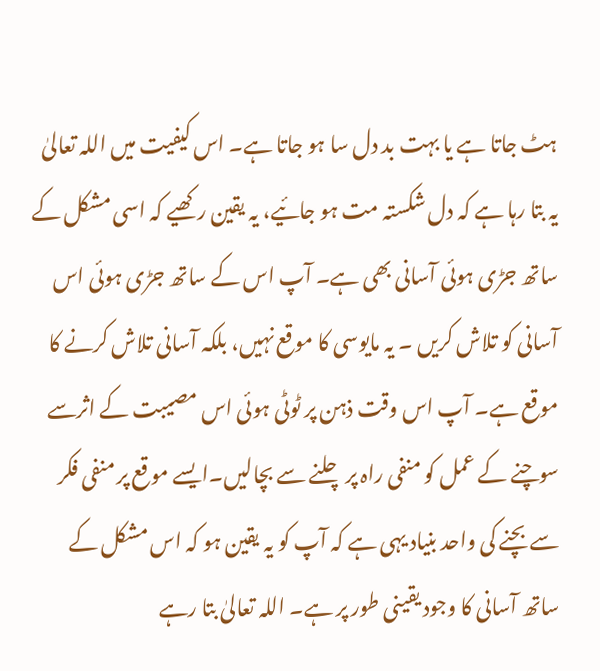ہٹ جاتا ہے یا بہت بد دل سا ہو جاتا ہے۔ اس کیفیت میں اللہ تعالیٰ یہ بتا رہا ہے کہ دل شکستہ مت ہو جائیے، یہ یقین رکھیے کہ اسی مشکل کے ساتھ جڑی ہوئی آسانی بھی ہے۔ آپ اس کے ساتھ جڑی ہوئی اس آسانی کو تلاش کریں ۔ یہ مایوسی کا موقع نہیں، بلکہ آسانی تلاش کرنے کا موقع ہے۔ آپ اس وقت ذہن پر ٹوٹی ہوئی اس مصیبت کے اثرسے سوچنے کے عمل کو منفی راہ پر چلنے سے بچالیں۔ایسے موقع پر منفی فکر سے بچنے کی واحد بنیاد یہی ہے کہ آپ کو یہ یقین ہو کہ اس مشکل کے ساتھ آسانی کا وجود یقینی طور پر ہے۔ اللہ تعالیٰ بتا رہے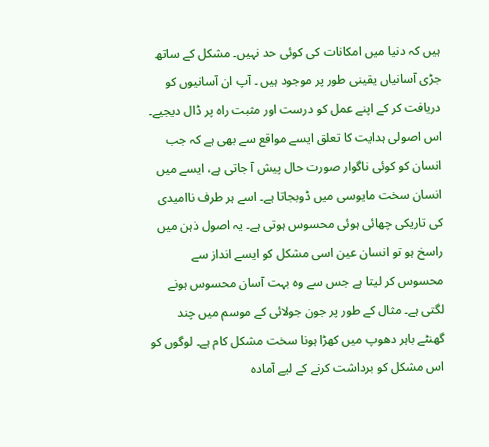ہیں کہ دنیا میں امکانات کی کوئی حد نہیں۔ مشکل کے ساتھ جڑی آسانیاں یقینی طور پر موجود ہیں ۔ آپ ان آسانیوں کو دریافت کر کے اپنے عمل کو درست اور مثبت راہ پر ڈال دیجیے۔
اس اصولی ہدایت کا تعلق ایسے مواقع سے بھی ہے کہ جب انسان کو کوئی ناگوار صورت حال پیش آ جاتی ہے، ایسے میں انسان سخت مایوسی میں ڈوبجاتا ہے۔ اسے ہر طرف ناامیدی کی تاریکی چھائی ہوئی محسوس ہوتی ہے۔ یہ اصول ذہن میں راسخ ہو تو انسان عین اسی مشکل کو ایسے انداز سے محسوس کر لیتا ہے جس سے وہ بہت آسان محسوس ہونے لگتی ہے۔ مثال کے طور پر جون جولائی کے موسم میں چند گھنٹے باہر دھوپ میں کھڑا ہونا سخت مشکل کام ہے۔ لوگوں کو اس مشکل کو برداشت کرنے کے لیے آمادہ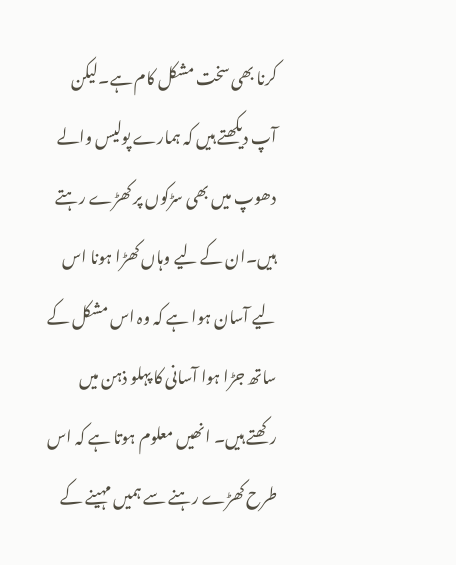کرنا بھی سخت مشکل کام ہے۔لیکن آپ دیکھتے ہیں کہ ہمارے پولیس والے دھوپ میں بھی سڑکوں پر کھڑے رہتے ہیں۔ان کے لیے وہاں کھڑا ہونا اس لیے آسان ہوا ہے کہ وہ اس مشکل کے ساتھ جڑا ہوا آسانی کا پہلو ذہن میں رکھتے ہیں۔ انھیں معلوم ہوتا ہے کہ اس طرح کھڑے رہنے سے ہمیں مہینے کے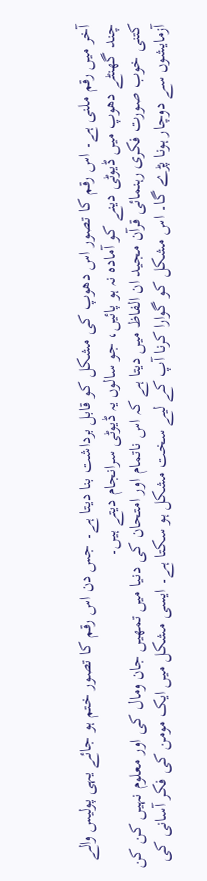آخر میں رقم ملنی ہے۔ اس رقم کا تصور اس دھوپ کی مشکل کو قابل برداشت بنا دیتا ہے۔ جس دن اس رقم کا تصور ختم ہو جائے یہی پولیس والے چند گھنٹے دھوپ میں ڈیوٹی دینے کو آمادہ نہ ہو پائیں، جو سالوں یہ ڈیوٹی سرانجام دیتے ہیں۔
کتنی خوب صورت فکری رہنمائی قرآن مجید ان الفاظ میں دیتا ہے کہ اس ناتمام اور امتحان کی دنیا میں تمھیں جان ومال کی اور معلوم نہیں کن کن آزمایشوں سے دوچار ہونا پڑے گا۔ اس مشکل کو گوارا کرنا آپ کے لیے سخت مشکل ہو سکتا ہے۔ ایسی مشکل میں ایک مومن کی فکر آسانی کی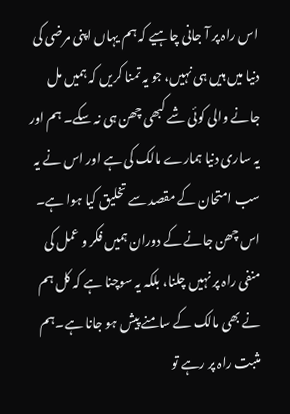اس راہ پر آ جانی چاہیے کہ ہم یہاں اپنی مرضی کی دنیا میں ہیں ہی نہیں، جو یہ تمنا کریں کہ ہمیں مل جانے والی کوئی شے کبھی چھن ہی نہ سکے۔ ہم اور یہ ساری دنیا ہمارے مالک کی ہے اور اس نے یہ سب امتحان کے مقصد سے تخلیق کیا ہوا ہے۔ اس چھن جانے کے دوران ہمیں فکر و عمل کی منفی راہ پر نہیں چلنا، بلکہ یہ سوچنا ہے کہ کل ہم نے بھی مالک کے سامنے پیش ہو جانا ہے۔ہم مثبت راہ پر رہے تو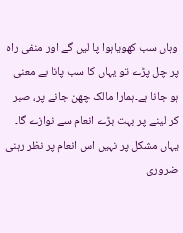وہاں سب کھویاہوا پا لیں گے اور منفی راہ پر چل پڑے تو یہاں کا سب پانا بے معنی ہو جانا ہے۔ہمارا مالک چھن جانے پر، صبر کر لینے پر بہت بڑے انعام سے نوازے گا۔ یہاں مشکل پر نہیں اس انعام پر نظر رہنی ضروری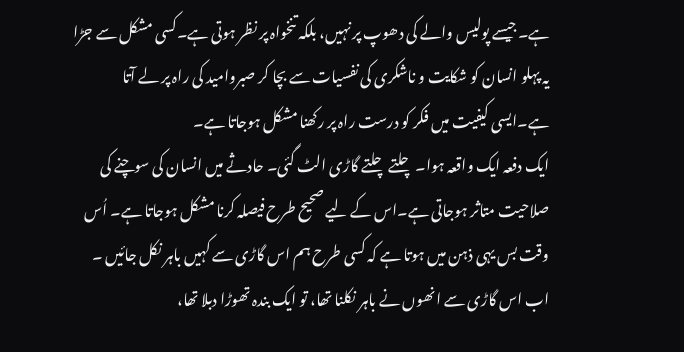ہے۔جیسے پولیس والے کی دھوپ پر نہیں، بلکہ تنخواہ پر نظر ہوتی ہے۔کسی مشکل سے جڑا یہ پہلو انسان کو شکایت و ناشکری کی نفسیات سے بچا کر صبروامید کی راہ پر لے آتا ہے۔ایسی کیفیت میں فکر کو درست راہ پر رکھنا مشکل ہوجاتا ہے۔
ایک دفعہ ایک واقعہ ہوا۔ چلتے چلتے گاڑی الٹ گئی۔ حادثے میں انسان کی سوچنے کی صلاحیت متاثر ہوجاتی ہے۔اس کے لیے صحیح طرح فیصلہ کرنا مشکل ہوجاتا ہے۔ اُس وقت بس یہی ذہن میں ہوتا ہے کہ کسی طرح ہم اس گاڑی سے کہیں باہر نکل جائیں ۔ اب اس گاڑی سے انھوں نے باہر نکلنا تھا، تو ایک بندہ تھوڑا دبلا تھا،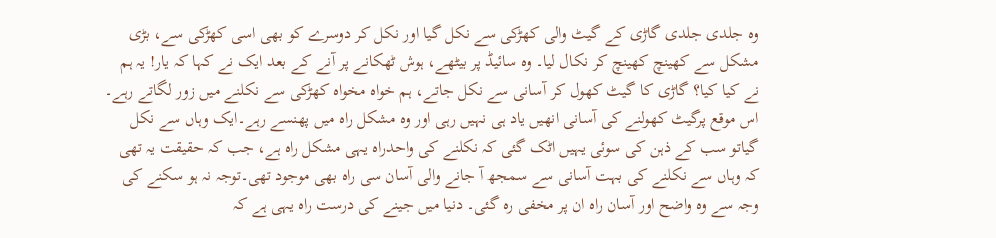وہ جلدی جلدی گاڑی کے گیٹ والی کھڑکی سے نکل گیا اور نکل کر دوسرے کو بھی اسی کھڑکی سے، بڑی مشکل سے کھینچ کھینچ کر نکال لیا۔ وہ سائیڈ پر بیٹھے، ہوش ٹھکانے پر آنے کے بعد ایک نے کہا کہ یار! یہ ہم نے کیا کیا؟ گاڑی کا گیٹ کھول کر آسانی سے نکل جاتے، ہم خواہ مخواہ کھڑکی سے نکلنے میں زور لگاتے رہے۔ اس موقع پرگیٹ کھولنے کی آسانی انھیں یاد ہی نہیں رہی اور وہ مشکل راہ میں پھنسے رہے۔ایک وہاں سے نکل گیاتو سب کے ذہن کی سوئی یہیں اٹک گئی کہ نکلنے کی واحدراہ یہی مشکل راہ ہے، جب کہ حقیقت یہ تھی کہ وہاں سے نکلنے کی بہت آسانی سے سمجھ آ جانے والی آسان سی راہ بھی موجود تھی۔توجہ نہ ہو سکنے کی وجہ سے وہ واضح اور آسان راہ ان پر مخفی رہ گئی۔ دنیا میں جینے کی درست راہ یہی ہے کہ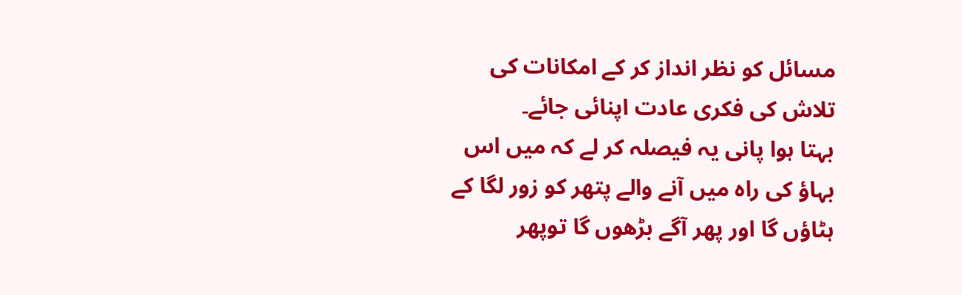مسائل کو نظر انداز کر کے امکانات کی تلاش کی فکری عادت اپنائی جائے۔
بہتا ہوا پانی یہ فیصلہ کر لے کہ میں اس بہاؤ کی راہ میں آنے والے پتھر کو زور لگا کے ہٹاؤں گا اور پھر آگے بڑھوں گا توپھر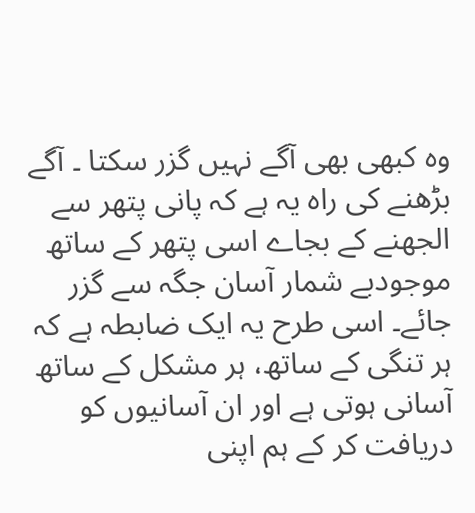وہ کبھی بھی آگے نہیں گزر سکتا ۔ آگے بڑھنے کی راہ یہ ہے کہ پانی پتھر سے الجھنے کے بجاے اسی پتھر کے ساتھ موجودبے شمار آسان جگہ سے گزر جائے۔ اسی طرح یہ ایک ضابطہ ہے کہ ہر تنگی کے ساتھ، ہر مشکل کے ساتھ آسانی ہوتی ہے اور ان آسانیوں کو دریافت کر کے ہم اپنی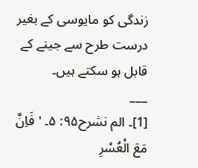زندگی کو مایوسی کے بغیر درست طرح سے جینے کے قابل ہو سکتے ہیں۔
___
[1]۔ الم نشرح۹۵: ۵۔ 'فَاِنَّ مَعَ الْعُسْرِ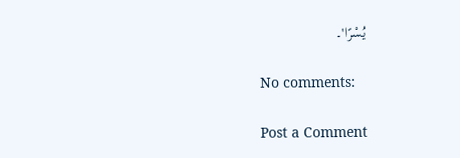يُسْرًا'۔

No comments:

Post a Comment